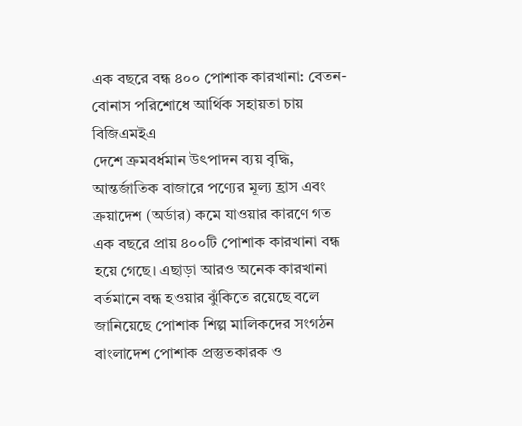এক বছরে বন্ধ ৪০০ পোশাক কারখানা: বেতন-বোনাস পরিশোধে আর্থিক সহায়তা চায় বিজিএমইএ
দেশে ক্রমবর্ধমান উৎপাদন ব্যয় বৃদ্ধি, আন্তর্জাতিক বাজারে পণ্যের মূল্য হ্রাস এবং ক্রয়াদেশ (অর্ডার) কমে যাওয়ার কারণে গত এক বছরে প্রায় ৪০০টি পোশাক কারখানা বন্ধ হয়ে গেছে। এছাড়া আরও অনেক কারখানা বর্তমানে বন্ধ হওয়ার ঝুঁকিতে রয়েছে বলে জানিয়েছে পোশাক শিল্প মালিকদের সংগঠন বাংলাদেশ পোশাক প্রস্তুতকারক ও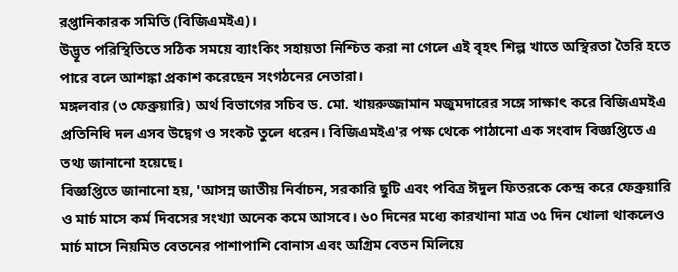রপ্তানিকারক সমিতি (বিজিএমইএ)।
উদ্ভূত পরিস্থিতিতে সঠিক সময়ে ব্যাংকিং সহায়তা নিশ্চিত করা না গেলে এই বৃহৎ শিল্প খাতে অস্থিরতা তৈরি হতে পারে বলে আশঙ্কা প্রকাশ করেছেন সংগঠনের নেতারা।
মঙ্গলবার (৩ ফেব্রুয়ারি) অর্থ বিভাগের সচিব ড. মো. খায়রুজ্জামান মজুমদারের সঙ্গে সাক্ষাৎ করে বিজিএমইএ প্রতিনিধি দল এসব উদ্বেগ ও সংকট তুলে ধরেন। বিজিএমইএ'র পক্ষ থেকে পাঠানো এক সংবাদ বিজ্ঞপ্তিতে এ তথ্য জানানো হয়েছে।
বিজ্ঞপ্তিতে জানানো হয়, 'আসন্ন জাতীয় নির্বাচন, সরকারি ছুটি এবং পবিত্র ঈদুল ফিতরকে কেন্দ্র করে ফেব্রুয়ারি ও মার্চ মাসে কর্ম দিবসের সংখ্যা অনেক কমে আসবে। ৬০ দিনের মধ্যে কারখানা মাত্র ৩৫ দিন খোলা থাকলেও মার্চ মাসে নিয়মিত বেতনের পাশাপাশি বোনাস এবং অগ্রিম বেতন মিলিয়ে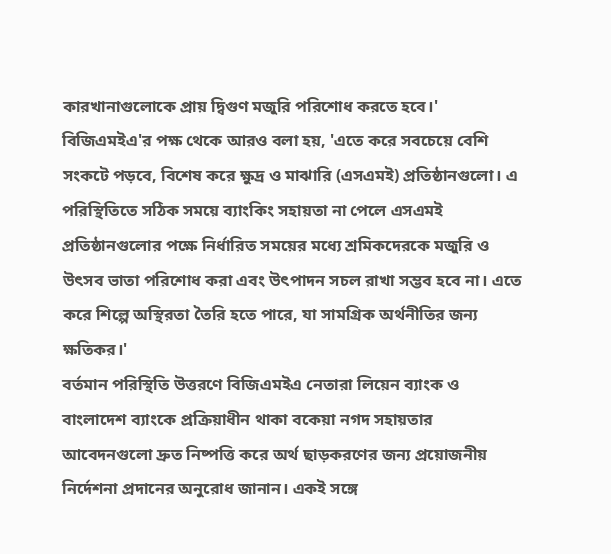কারখানাগুলোকে প্রায় দ্বিগুণ মজুরি পরিশোধ করতে হবে।'
বিজিএমইএ'র পক্ষ থেকে আরও বলা হয়, 'এতে করে সবচেয়ে বেশি সংকটে পড়বে, বিশেষ করে ক্ষুদ্র ও মাঝারি (এসএমই) প্রতিষ্ঠানগুলো। এ পরিস্থিতিতে সঠিক সময়ে ব্যাংকিং সহায়তা না পেলে এসএমই প্রতিষ্ঠানগুলোর পক্ষে নির্ধারিত সময়ের মধ্যে শ্রমিকদেরকে মজুরি ও উৎসব ভাতা পরিশোধ করা এবং উৎপাদন সচল রাখা সম্ভব হবে না। এতে করে শিল্পে অস্থিরতা তৈরি হতে পারে, যা সামগ্রিক অর্থনীতির জন্য ক্ষতিকর।'
বর্তমান পরিস্থিতি উত্তরণে বিজিএমইএ নেতারা লিয়েন ব্যাংক ও বাংলাদেশ ব্যাংকে প্রক্রিয়াধীন থাকা বকেয়া নগদ সহায়তার আবেদনগুলো দ্রুত নিষ্পত্তি করে অর্থ ছাড়করণের জন্য প্রয়োজনীয় নির্দেশনা প্রদানের অনুরোধ জানান। একই সঙ্গে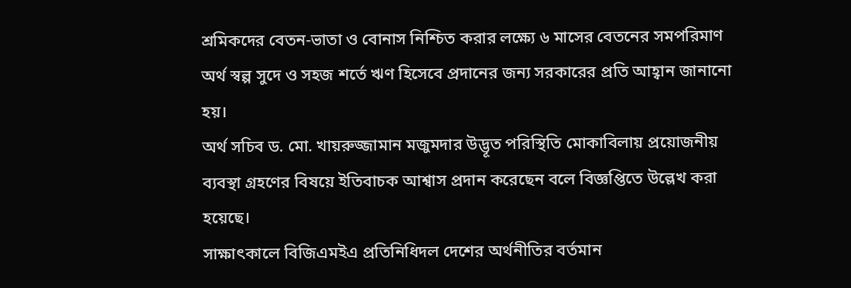শ্রমিকদের বেতন-ভাতা ও বোনাস নিশ্চিত করার লক্ষ্যে ৬ মাসের বেতনের সমপরিমাণ অর্থ স্বল্প সুদে ও সহজ শর্তে ঋণ হিসেবে প্রদানের জন্য সরকারের প্রতি আহ্বান জানানো হয়।
অর্থ সচিব ড. মো. খায়রুজ্জামান মজুমদার উদ্ভূত পরিস্থিতি মোকাবিলায় প্রয়োজনীয় ব্যবস্থা গ্রহণের বিষয়ে ইতিবাচক আশ্বাস প্রদান করেছেন বলে বিজ্ঞপ্তিতে উল্লেখ করা হয়েছে।
সাক্ষাৎকালে বিজিএমইএ প্রতিনিধিদল দেশের অর্থনীতির বর্তমান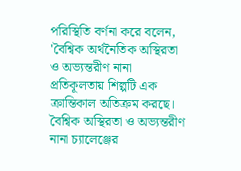পরিস্থিতি বর্ণনা করে বলেন, 'বৈশ্বিক অর্থনৈতিক অস্থিরতা ও অভ্যন্তরীণ নানা প্রতিকূলতায় শিল্পটি এক ক্রান্তিকাল অতিক্রম করছে। বৈশ্বিক অস্থিরতা ও অভ্যন্তরীণ নানা চ্যালেঞ্জের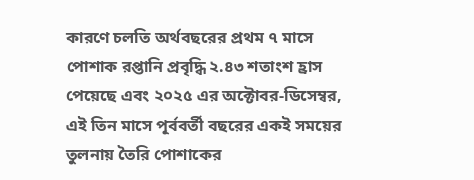কারণে চলতি অর্থবছরের প্রথম ৭ মাসে পোশাক রপ্তানি প্রবৃদ্ধি ২.৪৩ শতাংশ হ্রাস পেয়েছে এবং ২০২৫ এর অক্টোবর-ডিসেম্বর, এই তিন মাসে পূর্ববর্তী বছরের একই সময়ের তুলনায় তৈরি পোশাকের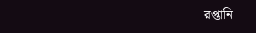রপ্তানি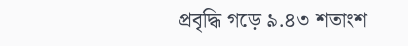প্রবৃদ্ধি গড়ে ৯.৪৩ শতাংশ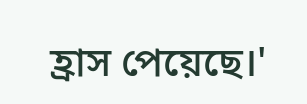হ্রাস পেয়েছে।'